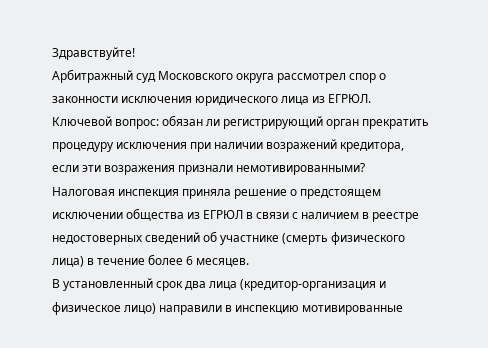Здравствуйте!
Арбитражный суд Московского округа рассмотрел спор о законности исключения юридического лица из ЕГРЮЛ. Ключевой вопрос: обязан ли регистрирующий орган прекратить процедуру исключения при наличии возражений кредитора, если эти возражения признали немотивированными?
Налоговая инспекция приняла решение о предстоящем исключении общества из ЕГРЮЛ в связи с наличием в реестре недостоверных сведений об участнике (смерть физического лица) в течение более 6 месяцев.
В установленный срок два лица (кредитор-организация и физическое лицо) направили в инспекцию мотивированные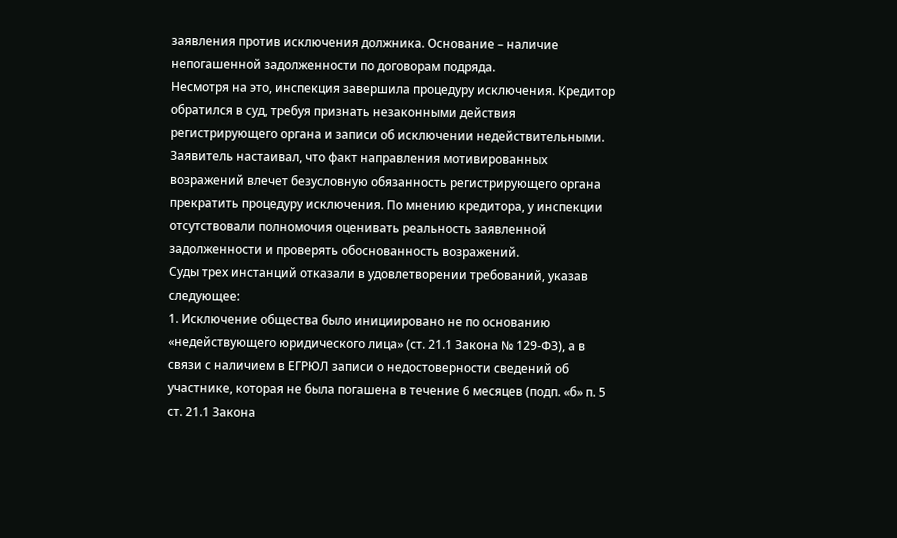заявления против исключения должника. Основание – наличие непогашенной задолженности по договорам подряда.
Несмотря на это, инспекция завершила процедуру исключения. Кредитор обратился в суд, требуя признать незаконными действия регистрирующего органа и записи об исключении недействительными.
Заявитель настаивал, что факт направления мотивированных возражений влечет безусловную обязанность регистрирующего органа прекратить процедуру исключения. По мнению кредитора, у инспекции отсутствовали полномочия оценивать реальность заявленной задолженности и проверять обоснованность возражений.
Суды трех инстанций отказали в удовлетворении требований, указав следующее:
1. Исключение общества было инициировано не по основанию «недействующего юридического лица» (ст. 21.1 Закона № 129-ФЗ), а в связи с наличием в ЕГРЮЛ записи о недостоверности сведений об участнике, которая не была погашена в течение 6 месяцев (подп. «б» п. 5 ст. 21.1 Закона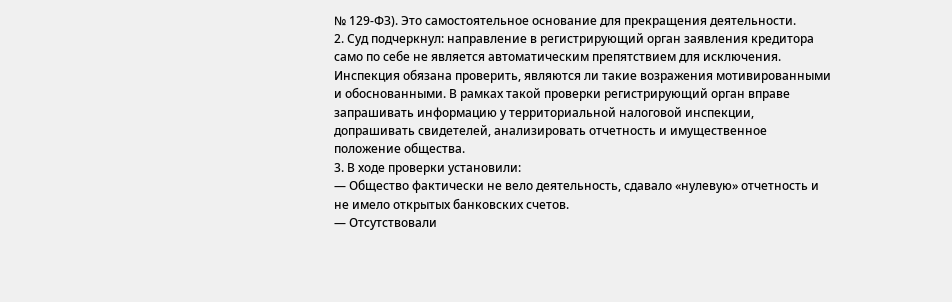№ 129-ФЗ). Это самостоятельное основание для прекращения деятельности.
2. Суд подчеркнул: направление в регистрирующий орган заявления кредитора само по себе не является автоматическим препятствием для исключения. Инспекция обязана проверить, являются ли такие возражения мотивированными и обоснованными. В рамках такой проверки регистрирующий орган вправе запрашивать информацию у территориальной налоговой инспекции, допрашивать свидетелей, анализировать отчетность и имущественное положение общества.
3. В ходе проверки установили:
— Общество фактически не вело деятельность, сдавало «нулевую» отчетность и не имело открытых банковских счетов.
— Отсутствовали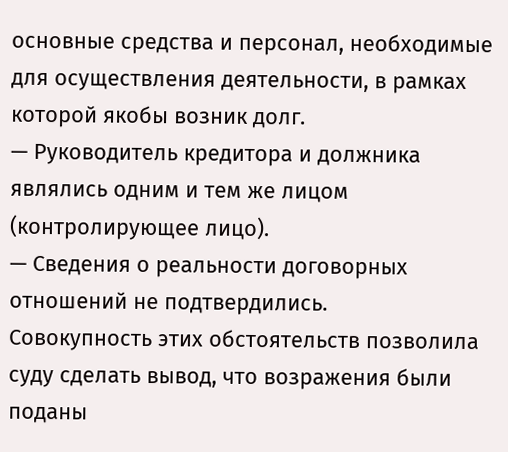основные средства и персонал, необходимые для осуществления деятельности, в рамках которой якобы возник долг.
— Руководитель кредитора и должника являлись одним и тем же лицом (контролирующее лицо).
— Сведения о реальности договорных отношений не подтвердились.
Совокупность этих обстоятельств позволила суду сделать вывод, что возражения были поданы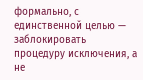формально, с единственной целью — заблокировать процедуру исключения, а не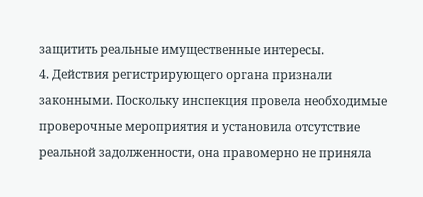защитить реальные имущественные интересы.
4. Действия регистрирующего органа признали законными. Поскольку инспекция провела необходимые проверочные мероприятия и установила отсутствие реальной задолженности, она правомерно не приняла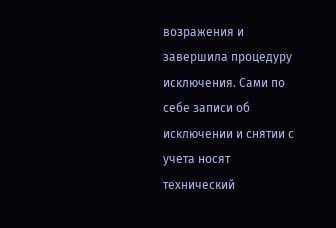возражения и завершила процедуру исключения. Сами по себе записи об исключении и снятии с учета носят технический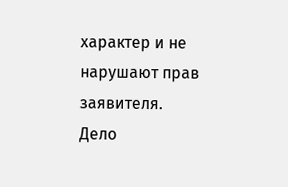характер и не нарушают прав заявителя.
Дело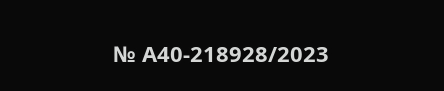№ А40-218928/2023